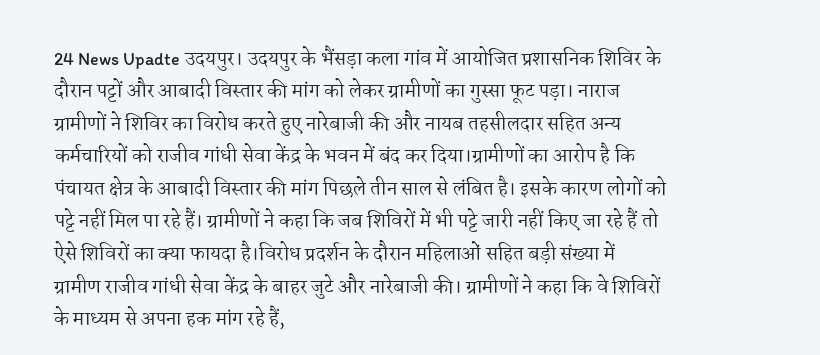24 News Upadte उदयपुर। उदयपुर के भैंसड़ा कला गांव में आयोजित प्रशासनिक शिविर के दौरान पट्टों और आबादी विस्तार की मांग को लेकर ग्रामीणों का गुस्सा फूट पड़ा। नाराज ग्रामीणों ने शिविर का विरोध करते हुए नारेबाजी की और नायब तहसीलदार सहित अन्य कर्मचारियों को राजीव गांधी सेवा केंद्र के भवन में बंद कर दिया।ग्रामीणों का आरोप है कि पंचायत क्षेत्र के आबादी विस्तार की मांग पिछले तीन साल से लंबित है। इसके कारण लोगों को पट्टे नहीं मिल पा रहे हैं। ग्रामीणों ने कहा कि जब शिविरों में भी पट्टे जारी नहीं किए जा रहे हैं तो ऐसे शिविरों का क्या फायदा है।विरोध प्रदर्शन के दौरान महिलाओं सहित बड़ी संख्या में ग्रामीण राजीव गांधी सेवा केंद्र के बाहर जुटे और नारेबाजी की। ग्रामीणों ने कहा कि वे शिविरों के माध्यम से अपना हक मांग रहे हैं,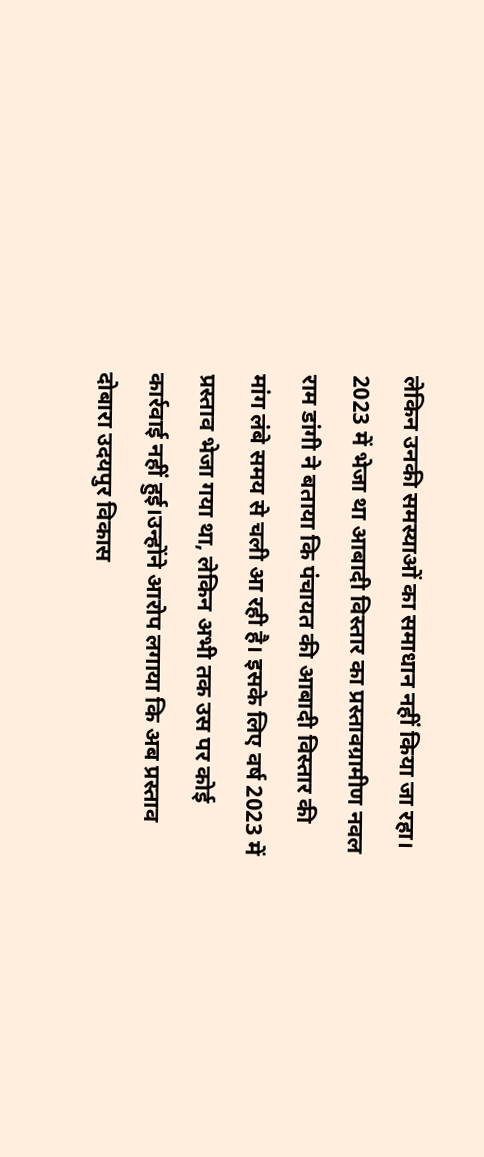लेकिन उनकी समस्याओं का समाधान नहीं किया जा रहा। 2023 में भेजा था आबादी विस्तार का प्रस्तावग्रामीण नवल राम डांगी ने बताया कि पंचायत की आबादी विस्तार की मांग लंबे समय से चली आ रही है। इसके लिए वर्ष 2023 में प्रस्ताव भेजा गया था, लेकिन अभी तक उस पर कोई कार्रवाई नहीं हुई।उन्होंने आरोप लगाया कि अब प्रस्ताव दोबारा उदयपुर विकास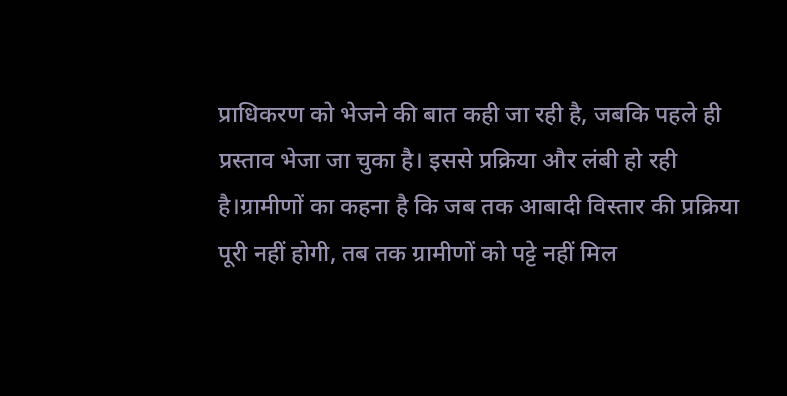प्राधिकरण को भेजने की बात कही जा रही है, जबकि पहले ही प्रस्ताव भेजा जा चुका है। इससे प्रक्रिया और लंबी हो रही है।ग्रामीणों का कहना है कि जब तक आबादी विस्तार की प्रक्रिया पूरी नहीं होगी, तब तक ग्रामीणों को पट्टे नहीं मिल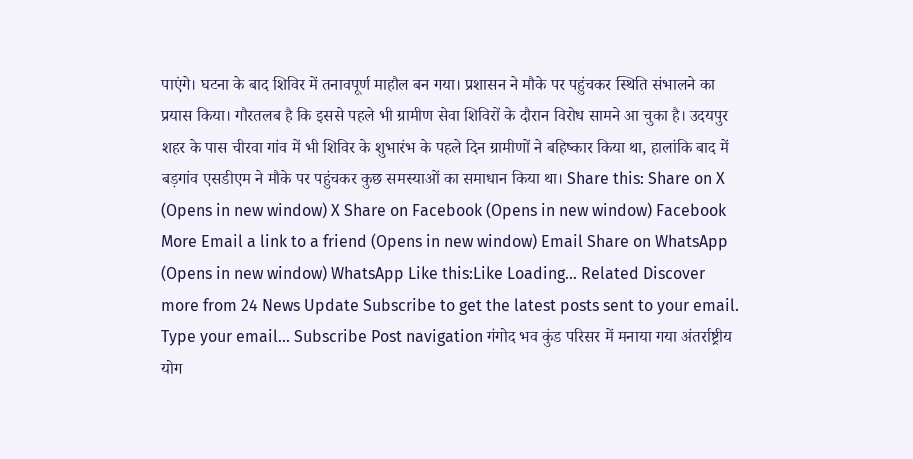पाएंगे। घटना के बाद शिविर में तनावपूर्ण माहौल बन गया। प्रशासन ने मौके पर पहुंचकर स्थिति संभालने का प्रयास किया। गौरतलब है कि इससे पहले भी ग्रामीण सेवा शिविरों के दौरान विरोध सामने आ चुका है। उदयपुर शहर के पास चीरवा गांव में भी शिविर के शुभारंभ के पहले दिन ग्रामीणों ने बहिष्कार किया था, हालांकि बाद में बड़गांव एसडीएम ने मौके पर पहुंचकर कुछ समस्याओं का समाधान किया था। Share this: Share on X (Opens in new window) X Share on Facebook (Opens in new window) Facebook More Email a link to a friend (Opens in new window) Email Share on WhatsApp (Opens in new window) WhatsApp Like this:Like Loading… Related Discover more from 24 News Update Subscribe to get the latest posts sent to your email. Type your email… Subscribe Post navigation गंगोद भव कुंड परिसर में मनाया गया अंतर्राष्ट्रीय योग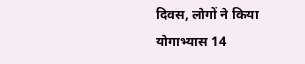दिवस, लोगों ने किया योगाभ्यास 14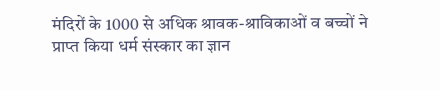मंदिरों के 1000 से अधिक श्रावक-श्राविकाओं व बच्चों ने प्राप्त किया धर्म संस्कार का ज्ञान